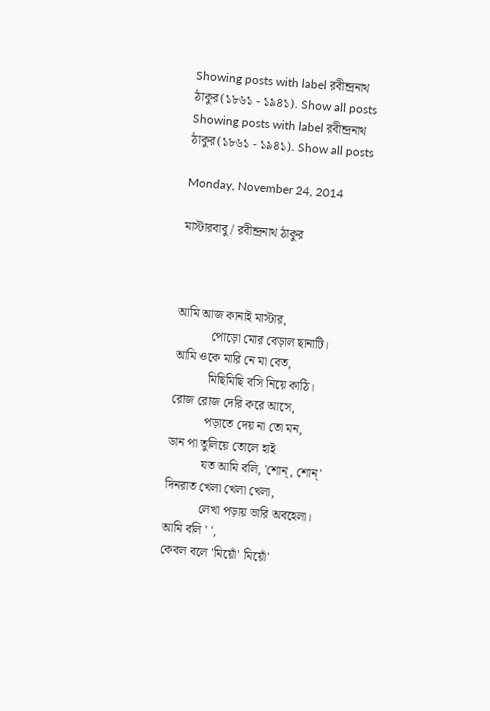Showing posts with label রবীন্দ্রনাথ ঠাকুর(১৮৬১ - ১৯৪১). Show all posts
Showing posts with label রবীন্দ্রনাথ ঠাকুর(১৮৬১ - ১৯৪১). Show all posts

Monday, November 24, 2014

মাস্টারবাবু / রবীন্দ্রনাথ ঠাকুর



আমি আজ কানাই মাস্টার,
           পোড়ো মোর বেড়াল ছানাটি।
আমি ওকে মারি নে মা বেত,
           মিছিমিছি বসি নিয়ে কাঠি।
রোজ রোজ দেরি করে আসে,
           পড়াতে দেয় না তো মন,
ডান পা তুলিয়ে তোলে হাই
           যত আমি বলি, 'শোন্, শোন্'
দিনরাত খেলা খেলা খেলা,
           লেখা পড়ায় ভারি অবহেলা।
আমি বলি ' ',
কেবল বলে 'মিয়োঁ' মিয়োঁ'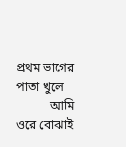প্রথম ভাগের পাতা খুলে
           আমি ওরে বোঝাই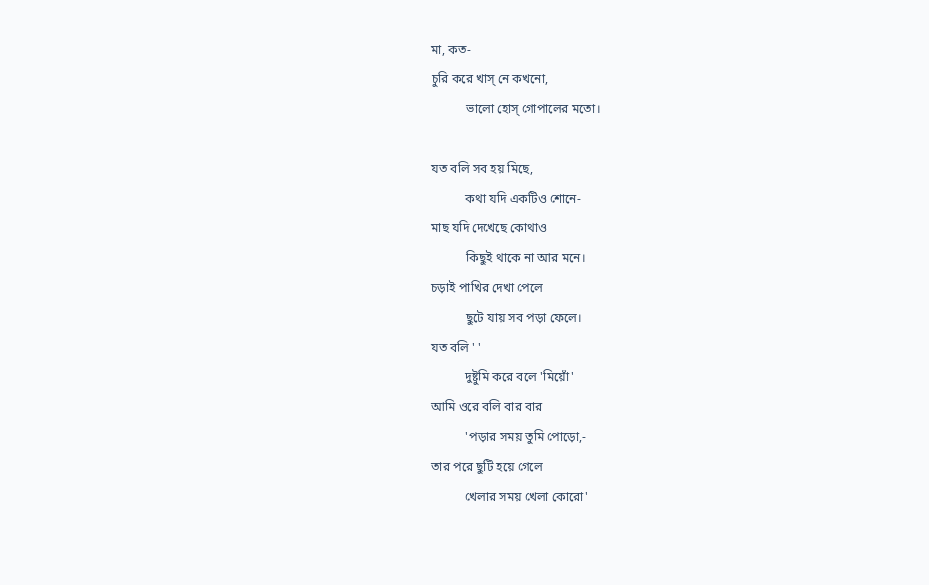মা, কত-
চুরি করে খাস্ নে কখনো,
           ভালো হোস্ গোপালের মতো।

যত বলি সব হয় মিছে,
           কথা যদি একটিও শোনে-
মাছ যদি দেখেছে কোথাও
           কিছুই থাকে না আর মনে।
চড়াই পাখির দেখা পেলে
           ছুটে যায় সব পড়া ফেলে।
যত বলি ' '
           দুষ্টুমি করে বলে 'মিয়োঁ'
আমি ওরে বলি বার বার
           'পড়ার সময় তুমি পোড়ো,-
তার পরে ছুটি হয়ে গেলে
           খেলার সময় খেলা কোরো'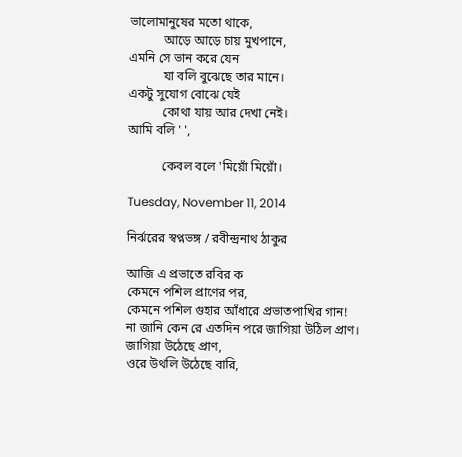ভালোমানুষের মতো থাকে,
           আড়ে আড়ে চায় মুখপানে,
এমনি সে ভান করে যেন
           যা বলি বুঝেছে তার মানে।
একটু সুযোগ বোঝে যেই
           কোথা যায় আর দেখা নেই।
আমি বলি ' ',

           কেবল বলে 'মিয়োঁ মিয়োঁ।

Tuesday, November 11, 2014

নির্ঝরের স্বপ্নভঙ্গ / রবীন্দ্রনাথ ঠাকুর

আজি এ প্রভাতে রবির ক
কেমনে পশিল প্রাণের পর,
কেমনে পশিল গুহার আঁধারে প্রভাতপাখির গান!
না জানি কেন রে এতদিন পরে জাগিয়া উঠিল প্রাণ।
জাগিয়া উঠেছে প্রাণ,
ওরে উথলি উঠেছে বারি,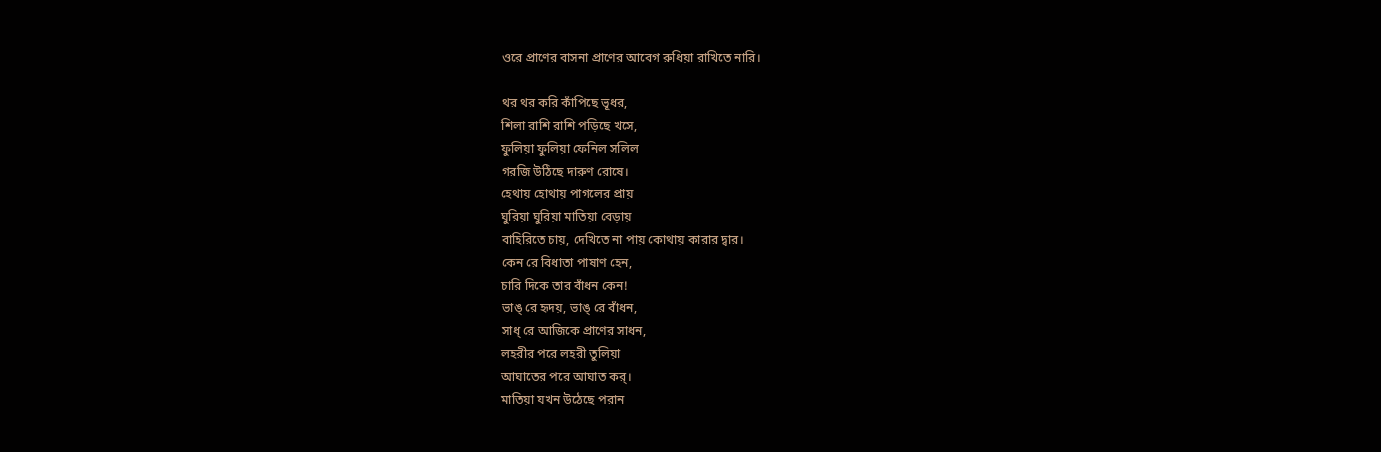ওরে প্রাণের বাসনা প্রাণের আবেগ রুধিয়া রাখিতে নারি।

থর থর করি কাঁপিছে ভূধর,
শিলা রাশি রাশি পড়িছে খসে,
ফুলিয়া ফুলিয়া ফেনিল সলিল
গরজি উঠিছে দারুণ রোষে।
হেথায় হোথায় পাগলের প্রায়
ঘুরিয়া ঘুরিয়া মাতিয়া বেড়ায়
বাহিরিতে চায়, দেখিতে না পায় কোথায় কারার দ্বার।
কেন রে বিধাতা পাষাণ হেন,
চারি দিকে তার বাঁধন কেন!
ভাঙ্ রে হৃদয়, ভাঙ্ রে বাঁধন,
সাধ্ রে আজিকে প্রাণের সাধন,
লহরীর পরে লহরী তুলিয়া
আঘাতের পরে আঘাত কর্।
মাতিয়া যখন উঠেছে পরান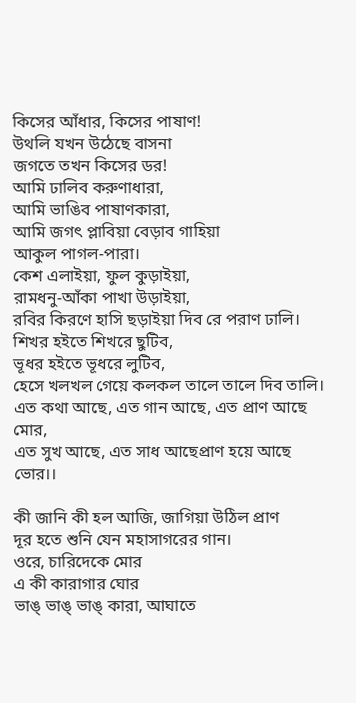কিসের আঁধার, কিসের পাষাণ!
উথলি যখন উঠেছে বাসনা
জগতে তখন কিসের ডর!
আমি ঢালিব করুণাধারা,
আমি ভাঙিব পাষাণকারা,
আমি জগৎ প্লাবিয়া বেড়াব গাহিয়া
আকুল পাগল-পারা।
কেশ এলাইয়া, ফুল কুড়াইয়া,
রামধনু-আঁকা পাখা উড়াইয়া,
রবির কিরণে হাসি ছড়াইয়া দিব রে পরাণ ঢালি।
শিখর হইতে শিখরে ছুটিব,
ভূধর হইতে ভূধরে লুটিব,
হেসে খলখল গেয়ে কলকল তালে তালে দিব তালি।
এত কথা আছে, এত গান আছে, এত প্রাণ আছে মোর,
এত সুখ আছে, এত সাধ আছেপ্রাণ হয়ে আছে ভোর।।

কী জানি কী হল আজি, জাগিয়া উঠিল প্রাণ
দূর হতে শুনি যেন মহাসাগরের গান।
ওরে, চারিদেকে মোর
এ কী কারাগার ঘোর
ভাঙ্ ভাঙ্ ভাঙ্ কারা, আঘাতে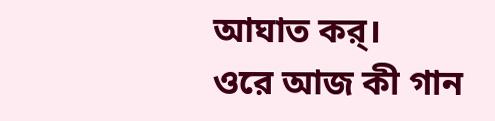আঘাত কর্।
ওরে আজ কী গান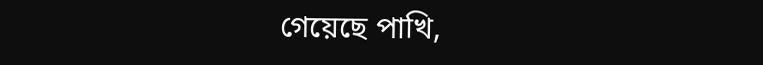গেয়েছে পাখি,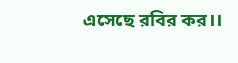এসেছে রবির কর।।